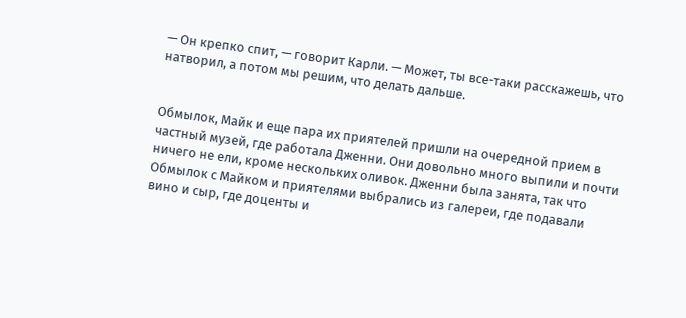— Он крепко спит, — говорит Карли. — Может, ты все-таки расскажешь, что натворил, а потом мы решим, что делать дальше.


Обмылок, Майк и еще пара их приятелей пришли на очередной прием в частный музей, где работала Дженни. Они довольно много выпили и почти ничего не ели, кроме нескольких оливок. Дженни была занята, так что Обмылок с Майком и приятелями выбрались из галереи, где подавали вино и сыр, где доценты и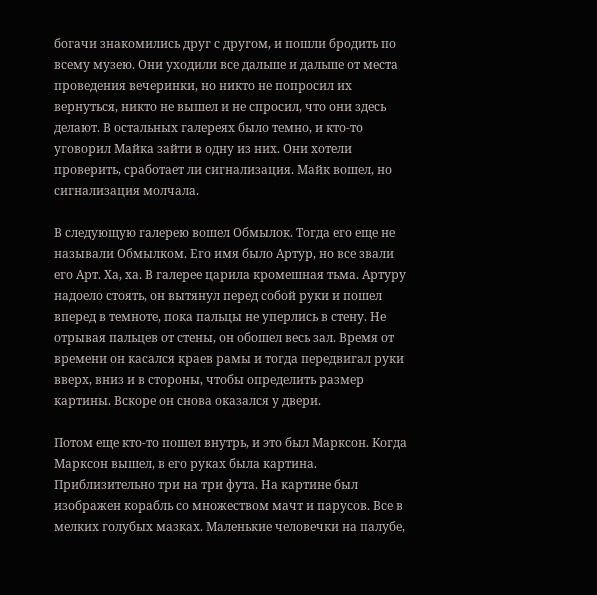богачи знакомились друг с другом, и пошли бродить по всему музею. Они уходили все дальше и дальше от места проведения вечеринки, но никто не попросил их вернуться, никто не вышел и не спросил, что они здесь делают. В остальных галереях было темно, и кто-то уговорил Майка зайти в одну из них. Они хотели проверить, сработает ли сигнализация. Майк вошел, но сигнализация молчала.

В следующую галерею вошел Обмылок. Тогда его еще не называли Обмылком. Его имя было Артур, но все звали его Арт. Ха, ха. В галерее царила кромешная тьма. Артуру надоело стоять, он вытянул перед собой руки и пошел вперед в темноте, пока пальцы не уперлись в стену. Не отрывая пальцев от стены, он обошел весь зал. Время от времени он касался краев рамы и тогда передвигал руки вверх, вниз и в стороны, чтобы определить размер картины. Вскоре он снова оказался у двери.

Потом еще кто-то пошел внутрь, и это был Марксон. Когда Марксон вышел, в его руках была картина. Приблизительно три на три фута. На картине был изображен корабль со множеством мачт и парусов. Все в мелких голубых мазках. Маленькие человечки на палубе,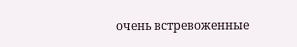очень встревоженные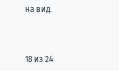на вид.



18 из 24